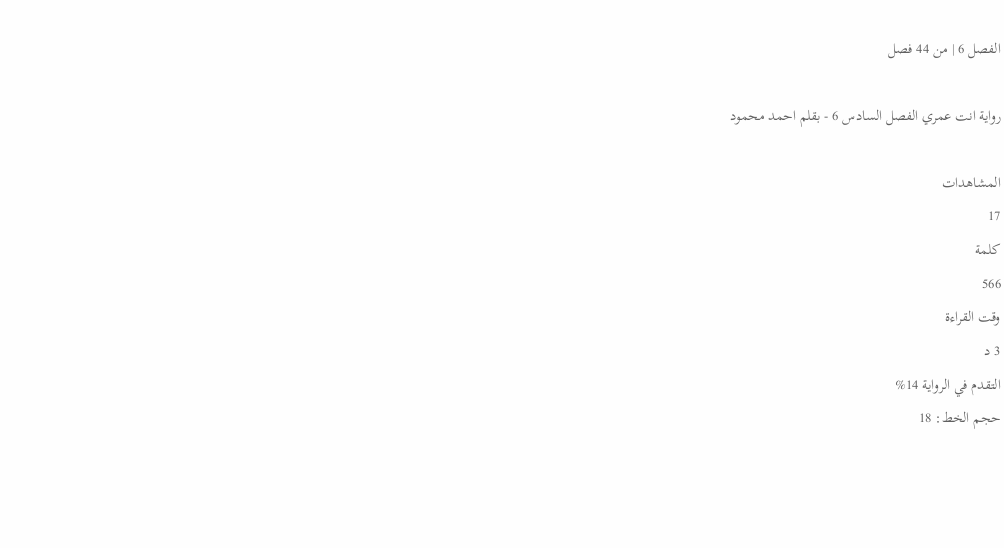الفصل 6 | من 44 فصل

رواية انت عمري الفصل السادس 6 - بقلم احمد محمود

المشاهدات
17
كلمة
566
وقت القراءة
3 د
التقدم في الرواية 14%
حجم الخط: 18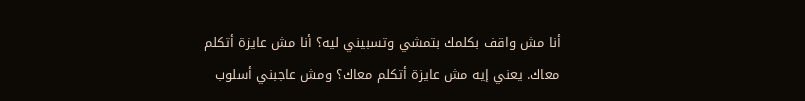أنا مش واقف بكلمك بتمشي وتسبيني ليه؟ أنا مش عايزة أتكلم معاك. يعني إيه مش عايزة أتكلم معاك؟ ومش عاجبني أسلوب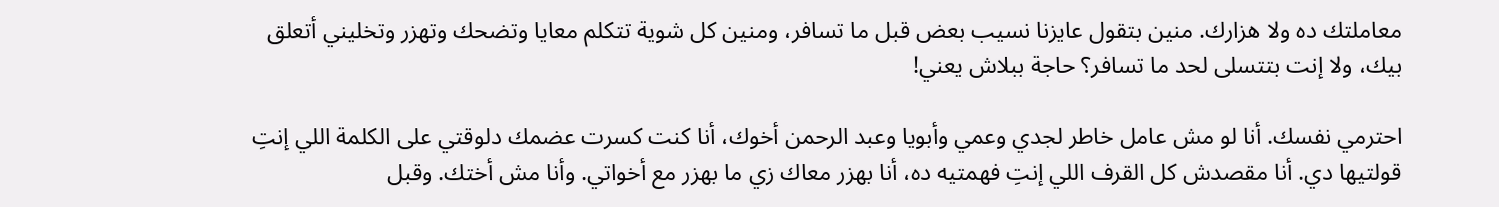معاملتك ده ولا هزارك. منين بتقول عايزنا نسيب بعض قبل ما تسافر، ومنين كل شوية تتكلم معايا وتضحك وتهزر وتخليني أتعلق بيك، ولا إنت بتتسلى لحد ما تسافر؟ حاجة ببلاش يعني!

احترمي نفسك. أنا لو مش عامل خاطر لجدي وعمي وأبويا وعبد الرحمن أخوك، أنا كنت كسرت عضمك دلوقتي على الكلمة اللي إنتِ قولتيها دي. أنا مقصدش كل القرف اللي إنتِ فهمتيه ده، أنا بهزر معاك زي ما بهزر مع أخواتي. وأنا مش أختك. وقبل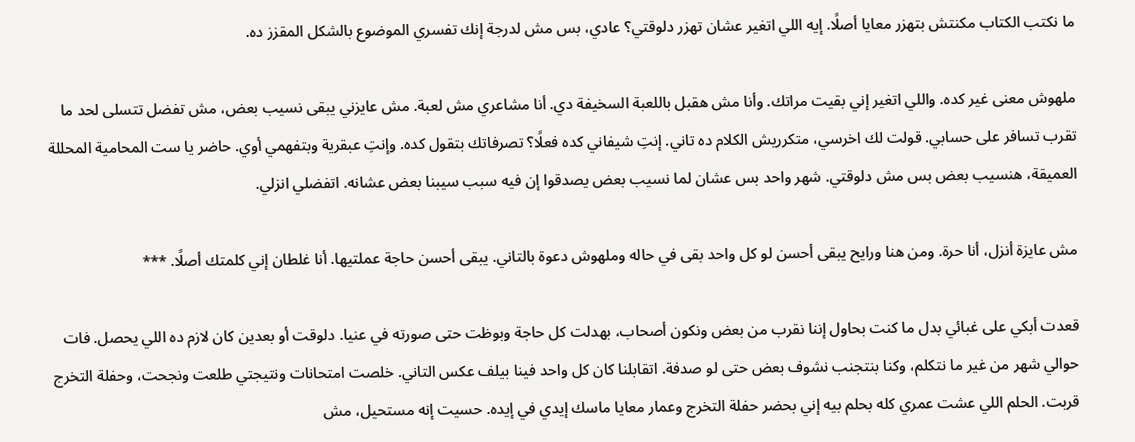ما نكتب الكتاب مكنتش بتهزر معايا أصلًا. إيه اللي اتغير عشان تهزر دلوقتي؟ عادي، بس مش لدرجة إنك تفسري الموضوع بالشكل المقزز ده.

ملهوش معنى غير كده. واللي اتغير إني بقيت مراتك. وأنا مش هقبل باللعبة السخيفة دي. أنا مشاعري مش لعبة. مش عايزني يبقى نسيب بعض، مش تفضل تتسلى لحد ما تقرب تسافر على حسابي. قولت لك اخرسي، متكرريش الكلام ده تاني. إنتِ شيفاني كده فعلًا؟ تصرفاتك بتقول كده. وإنتِ عبقرية وبتفهمي أوي. حاضر يا ست المحامية المحللة العميقة، هنسيب بعض بس مش دلوقتي. شهر واحد بس عشان لما نسيب بعض يصدقوا إن فيه سبب سيبنا بعض عشانه. اتفضلي انزلي.

مش عايزة أنزل، أنا حرة. ومن هنا ورايح يبقى أحسن لو كل واحد بقى في حاله وملهوش دعوة بالتاني. يبقى أحسن حاجة عملتيها. أنا غلطان إني كلمتك أصلًا. ***

قعدت أبكي على غبائي بدل ما كنت بحاول إننا نقرب من بعض ونكون أصحاب، بهدلت كل حاجة وبوظت حتى صورته في عنيا. دلوقت أو بعدين كان لازم ده اللي يحصل. فات حوالي شهر من غير ما نتكلم، وكنا بنتجنب نشوف بعض حتى لو صدفة. اتقابلنا كان كل واحد فينا بيلف عكس التاني. خلصت امتحانات ونتيجتي طلعت ونجحت، وحفلة التخرج قربت. الحلم اللي عشت عمري كله بحلم بيه إني بحضر حفلة التخرج وعمار معايا ماسك إيدي في إيده. حسيت إنه مستحيل، مش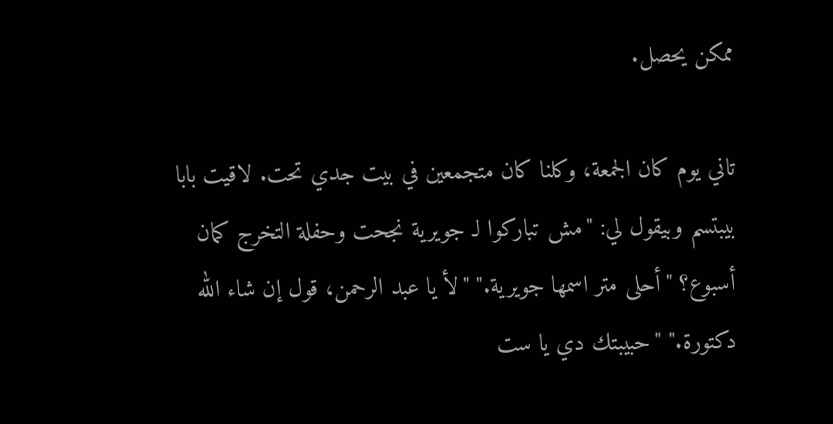ممكن يحصل.

تاني يوم كان الجمعة، وكلنا كان متجمعين في بيت جدي تحت. لاقيت بابا بيبتسم وبيقول لي: "مش تباركوا لـ جويرية نجحت وحفلة التخرج كمان أسبوع؟ "أحلى متر اسمها جويرية." "لأ يا عبد الرحمن، قول إن شاء الله دكتورة." "حبيبتك دي يا ست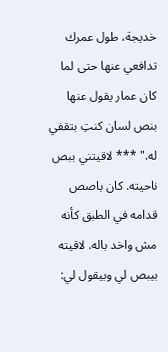خديجة، طول عمرك تدافعي عنها حتى لما كان عمار يقول عنها بنص لسان كنتِ بتقفي له." *** لاقيتني ببص ناحيته. كان باصص قدامه في الطبق كأنه مش واخد باله. لاقيته بيبص لي وبيقول لي: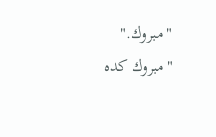"مبروك." "مبروك كده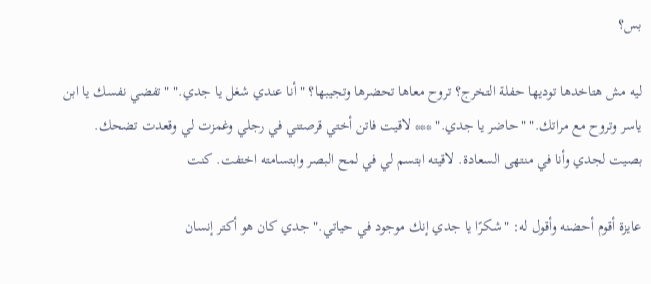بس؟

ليه مش هتاخدها توديها حفلة التخرج؟ تروح معاها تحضرها وتجيبها؟ "أنا عندي شغل يا جدي." "تفضي نفسك يا ابن ياسر وتروح مع مراتك." "حاضر يا جدي." *** لاقيت فاتن أختي قرصتني في رجلي وغمزت لي وقعدت تضحك. بصيت لجدي وأنا في منتهى السعادة. لاقيته ابتسم لي في لمح البصر وابتسامته اختفت. كنت

عايزة أقوم أحضنه وأقول له: "شكرًا يا جدي إنك موجود في حياتي." جدي كان هو أكتر إنسان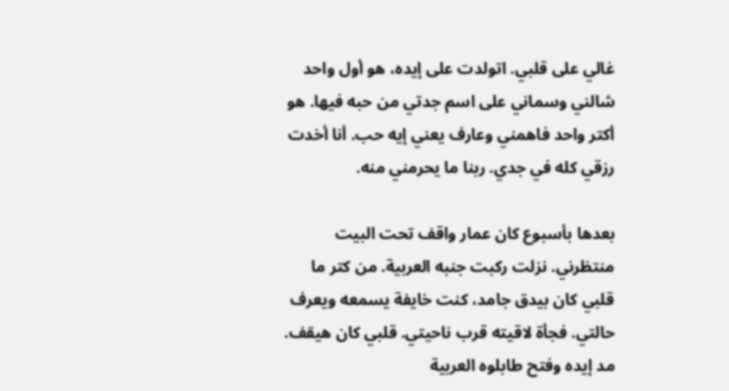غالي على قلبي. اتولدت على إيده، هو أول واحد شالني وسماني على اسم جدتي من حبه فيها. هو أكتر واحد فاهمني وعارف يعني إيه حب. أنا أخدت رزقي كله في جدي. ربنا ما يحرمني منه.

بعدها بأسبوع كان عمار واقف تحت البيت منتظرني. نزلت ركبت جنبه العربية. من كتر ما قلبي كان بيدق جامد، كنت خايفة يسمعه ويعرف حالتي. فجأة لاقيته قرب ناحيتي. قلبي كان هيقف. مد إيده وفتح طابلوه العربية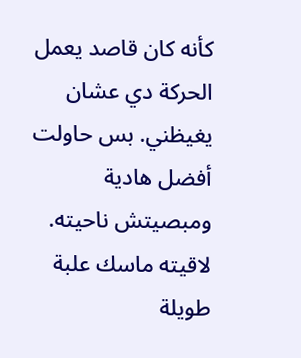كأنه كان قاصد يعمل الحركة دي عشان يغيظني. بس حاولت أفضل هادية ومبصيتش ناحيته. لاقيته ماسك علبة طويلة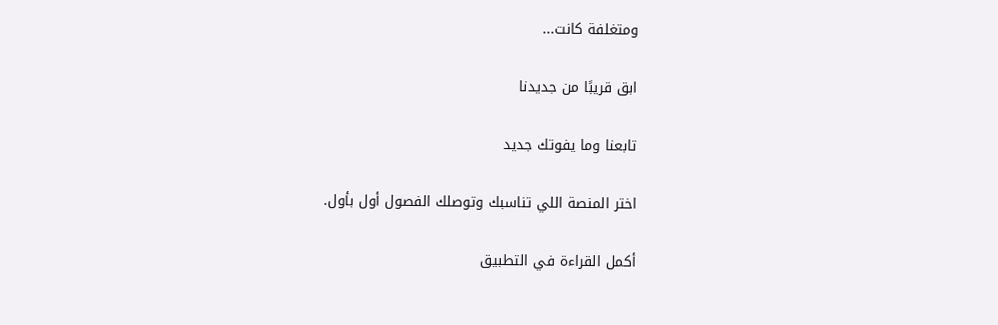ومتغلفة كانت...

ابق قريبًا من جديدنا

تابعنا وما يفوتك جديد

اختر المنصة اللي تناسبك وتوصلك الفصول أول بأول.

أكمل القراءة في التطبيق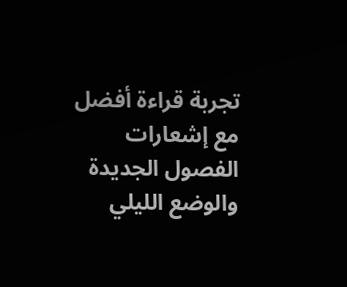تجربة قراءة أفضل مع إشعارات الفصول الجديدة والوضع الليلي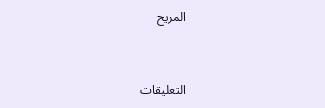المريح



التعليقات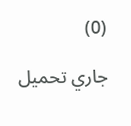(0)

جاري تحميل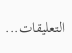التعليقات...